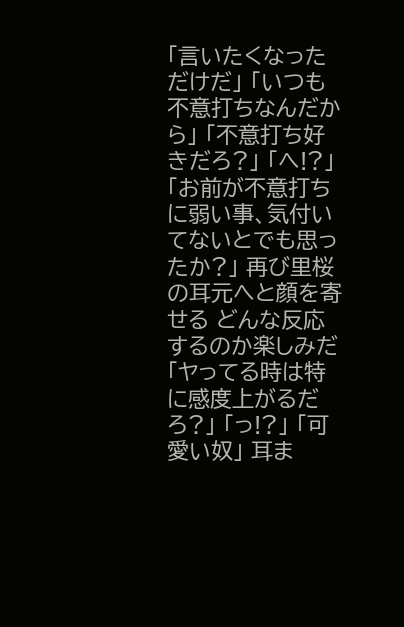「言いたくなっただけだ」 「いつも不意打ちなんだから」 「不意打ち好きだろ?」 「へ!?」 「お前が不意打ちに弱い事、気付いてないとでも思ったか?」 再び里桜の耳元へと顔を寄せる どんな反応するのか楽しみだ 「ヤってる時は特に感度上がるだろ?」 「っ!?」 「可愛い奴」 耳ま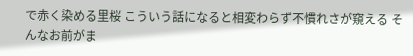で赤く染める里桜 こういう話になると相変わらず不慣れさが窺える そんなお前がま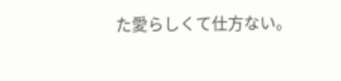た愛らしくて仕方ない。